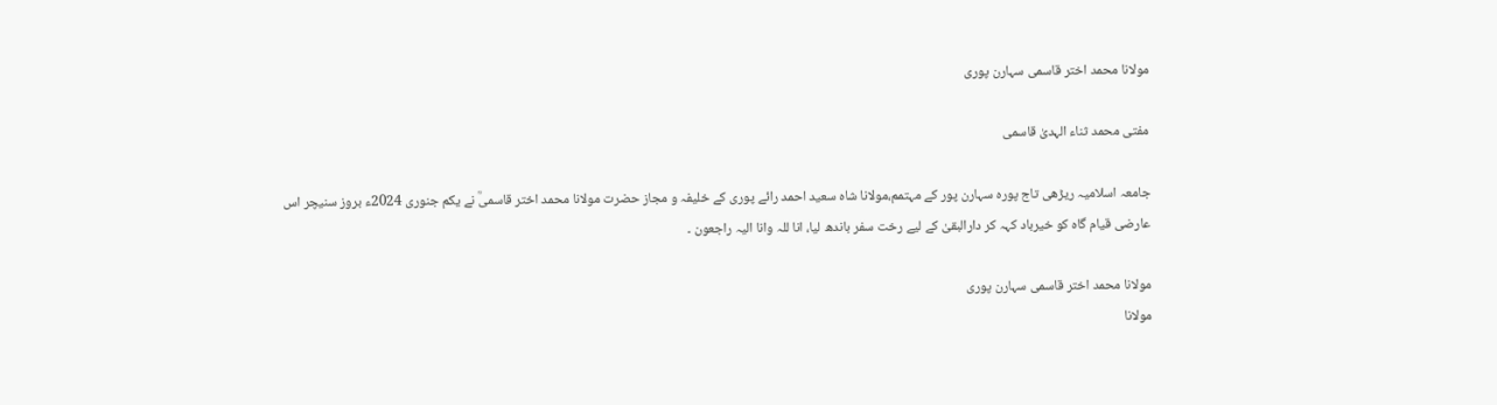مولانا محمد اختر قاسمی سہارن پوری

مفتی محمد ثناء الہدیٰ قاسمی

جامعہ اسلامیہ ریڑھی تاج پورہ سہارن پور کے مہتمم،مولانا شاہ سعید احمد رائے پوری کے خلیفہ و مجاز حضرت مولانا محمد اختر قاسمیؒ نے یکم جنوری 2024ء بروز سنیچر اس عارضی قیام گاہ کو خیرباد کہہ کر دارالبقیٰ کے لیے رخت سفر باندھ لیا، انا للہ وانا الیہ راجعون ۔

مولانا محمد اختر قاسمی سہارن پوری
مولانا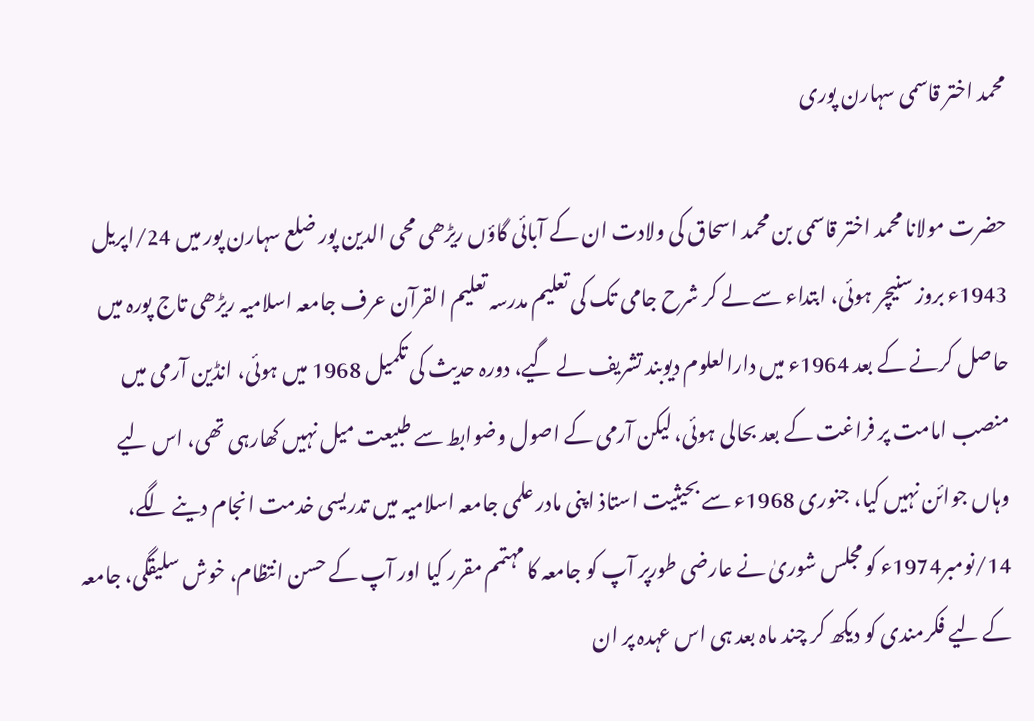محمد اختر قاسمی سہارن پوری

حضرت مولانا محمد اختر قاسمی بن محمد اسحاق کی ولادت ان کے آبائی گاؤں ریڑھی محی الدین پور ضلع سہارن پور میں 24/اپریل 1943ء بروز سنیچر ہوئی، ابتداء سے لے کر شرح جامی تک کی تعلیم مدرسہ تعلیم القرآن عرف جامعہ اسلامیہ ریڑھی تاج پورہ میں حاصل کرنے کے بعد 1964ء میں دارالعلوم دیوبند تشریف لے گیے، دورہ حدیث کی تکمیل 1968 میں ہوئی، انڈین آرمی میں منصب امامت پر فراغت کے بعد بحالی ہوئی، لیکن آرمی کے اصول وضوابط سے طبیعت میل نہیں کھارہی تھی، اس لیے وہاں جوائن نہیں کیا، جنوری 1968ء سے بحیثیت استاذ اپنی مادر علمی جامعہ اسلامیہ میں تدریسی خدمت انجام دینے لگے، 14/نومبر1974ء کو مجلس شوریٰ نے عارضی طورپر آپ کو جامعہ کا مہتمم مقرر کیا اور آپ کے حسن انتظام، خوش سلیقگی، جامعہ کے لیے فکرمندی کو دیکھ کر چند ماہ بعد ہی اس عہدہ پر ان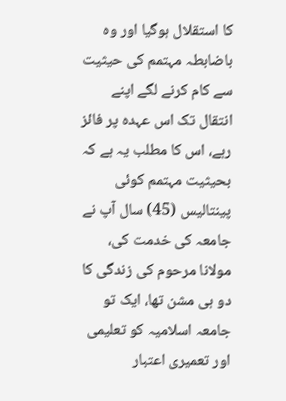کا استقلال ہوگیا اور وہ باضابطہ مہتمم کی حیثیت سے کام کرنے لگے اپنے انتقال تک اس عہدہ پر فائز رہے، اس کا مطلب یہ ہے کہ بحیثیت مہتمم کوئی پینتالیس (45) سال آپ نے جامعہ کی خدمت کی، مولانا مرحوم کی زندگی کا دو ہی مشن تھا، ایک تو جامعہ اسلامیہ کو تعلیمی اور تعمیری اعتبار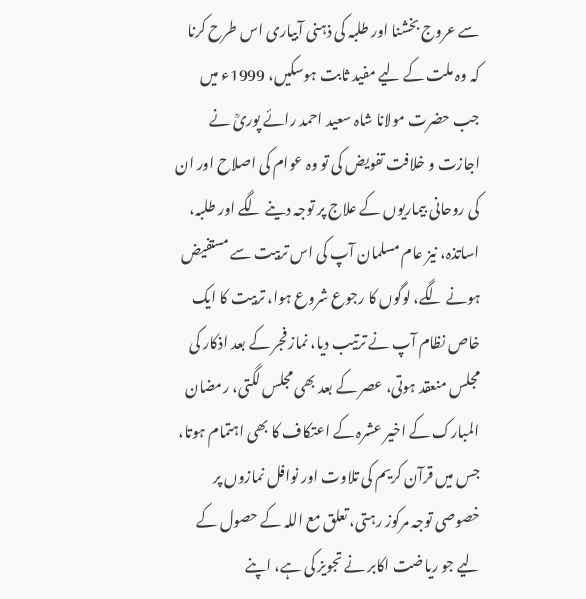سے عروج بخشنا اور طلبہ کی ذہنی آبیاری اس طرح کرنا کہ وہ ملت کے لیے مفید ثابت ہوسکیں، 1999ء میں جب حضرت مولانا شاہ سعید احمد رائے پوریؒ نے اجازت و خلافت تفویض کی تو وہ عوام کی اصلاح اور ان کی روحانی بیماریوں کے علاج پر توجہ دینے لگے اور طلبہ، اساتذہ، نیز عام مسلمان آپ کی اس تربیت سے مستفیض ہونے لگے، لوگوں کا رجوع شروع ہوا، تربیت کا ایک خاص نظام آپ نے ترتیب دیا، نماز فجر کے بعد اذکار کی مجلس منعقد ہوتی، عصر کے بعد بھی مجلس لگتی، رمضان المبارک کے اخیر عشرہ کے اعتکاف کا بھی اہتمام ہوتا، جس میں قرآن کریم کی تلاوت اور نوافل نمازوں پر خصوصی توجہ مرکوز رہتی، تعلق مع اللہ کے حصول کے لیے جو ریاضت اکابر نے تجویز کی ہے، اپنے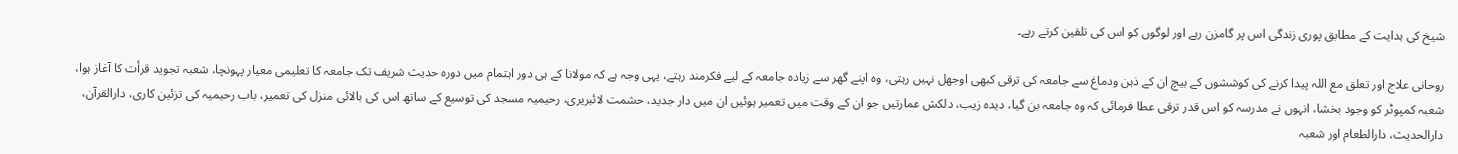شیخ کی ہدایت کے مطابق پوری زندگی اس پر گامزن رہے اور لوگوں کو اس کی تلقین کرتے رہے۔

روحانی علاج اور تعلق مع اللہ پیدا کرنے کی کوششوں کے بیچ ان کے ذہن ودماغ سے جامعہ کی ترقی کبھی اوجھل نہیں رہتی، وہ اپنے گھر سے زیادہ جامعہ کے لیے فکرمند رہتے، یہی وجہ ہے کہ مولانا کے ہی دور اہتمام میں دورہ حدیث شریف تک جامعہ کا تعلیمی معیار پہونچا، شعبہ تجوید قرأت کا آغاز ہوا، شعبہ کمپوٹر کو وجود بخشا، انہوں نے مدرسہ کو اس قدر ترقی عطا فرمائی کہ وہ جامعہ بن گیا، دیدہ زیب، دلکش عمارتیں جو ان کے وقت میں تعمیر ہوئیں ان میں دار جدید، حشمت لائبریری، رحیمیہ مسجد کی توسیع کے ساتھ اس کی بالائی منزل کی تعمیر، باب رحیمیہ کی تزئین کاری، دارالقرآن، دارالحدیث، دارالطعام اور شعبہ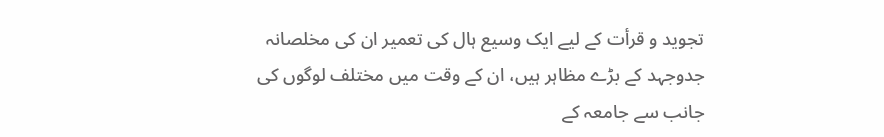تجوید و قرأت کے لیے ایک وسیع ہال کی تعمیر ان کی مخلصانہ جدوجہد کے بڑے مظاہر ہیں، ان کے وقت میں مختلف لوگوں کی جانب سے جامعہ کے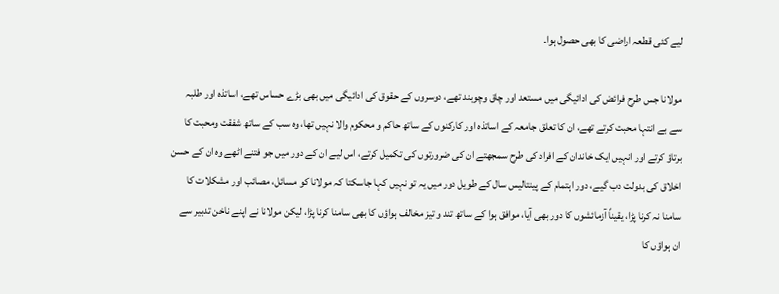لیے کئی قطعہ اراضی کا بھی حصول ہوا۔

مولانا جس طرح فرائض کی ادائیگی میں مستعد اور چاق وچوبند تھے، دوسروں کے حقوق کی ادائیگی میں بھی بڑے حساس تھے، اساتذہ اور طلبہ سے بے انتہا محبت کرتے تھے، ان کا تعلق جامعہ کے اساتذہ اور کارکنوں کے ساتھ حاکم و محکوم والا نہیں تھا، وہ سب کے ساتھ شفقت ومحبت کا برتاؤ کرتے اور انہیں ایک خاندان کے افراد کی طرح سمجھتے ان کی ضرورتوں کی تکمیل کرتے، اس لیے ان کے دور میں جو فتنے اٹھے وہ ان کے حسن اخلاق کی بدولت دب گیے، دور اہتمام کے پینتالیس سال کے طویل دور میں یہ تو نہیں کہا جاسکتا کہ مولانا کو مسائل، مصائب اور مشکلات کا سامنا نہ کرنا پڑا، یقیناً آزمائشوں کا دور بھی آیا، موافق ہوا کے ساتھ تند و تیز مخالف ہواؤں کا بھی سامنا کرنا پڑا، لیکن مولانا نے اپنے ناخن تدبیر سے ان ہواؤں کا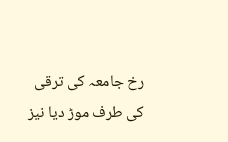رخ جامعہ کی ترقی کی طرف موڑ دیا نیز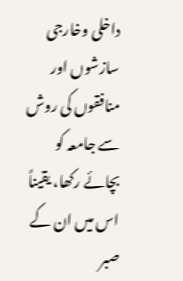داخلی وخارجی سازشوں اور منافقوں کی روش سے جامعہ کو بچائے رکھا، یقیناً اس میں ان کے صبر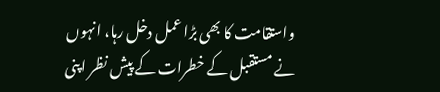واستقامت کا بھی بڑا عمل دخل رہا، انہوں نے مستقبل کے خطرات کے پیش نظر اپنی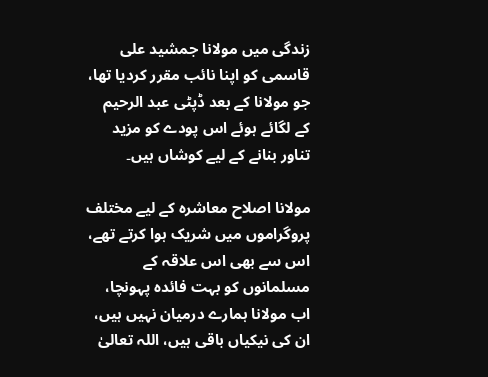زندگی میں مولانا جمشید علی قاسمی کو اپنا نائب مقرر کردیا تھا، جو مولانا کے بعد ڈپٹی عبد الرحیم کے لگائے ہوئے اس پودے کو مزید تناور بنانے کے لیے کوشاں ہیں۔

مولانا اصلاح معاشرہ کے لیے مختلف پروگراموں میں شریک ہوا کرتے تھے، اس سے بھی اس علاقہ کے مسلمانوں کو بہت فائدہ پہونچا، اب مولانا ہمارے درمیان نہیں ہیں، ان کی نیکیاں باقی ہیں، اللہ تعالیٰ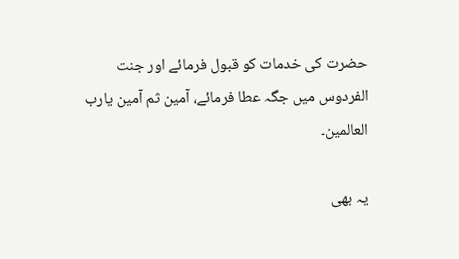حضرت کی خدمات کو قبول فرمائے اور جنت الفردوس میں جگہ عطا فرمائے، آمین ثم آمین یارب العالمین۔

یہ بھی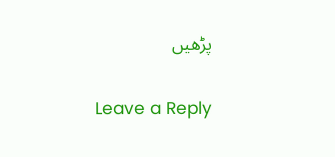پڑھیں

Leave a Reply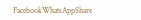FacebookWhatsAppShare